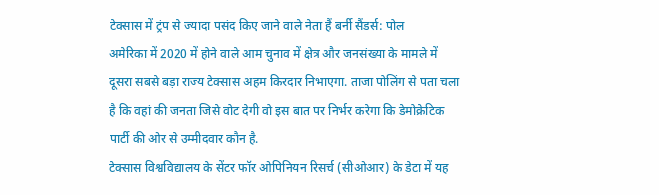टेक्सास में ट्रंप से ज्यादा पसंद किए जाने वाले नेता हैं बर्नी सैंडर्स: पोल
अमेरिका में 2020 में होने वाले आम चुनाव में क्षेत्र और जनसंख्या के मामले में दूसरा सबसे बड़ा राज्य टेक्सास अहम किरदार निभाएगा. ताजा पोलिंग से पता चला है कि वहां की जनता जिसे वोट देगी वो इस बात पर निर्भर करेगा कि डेमोक्रेटिक पार्टी की ओर से उम्मीदवार कौन है.
टेक्सास विश्वविद्यालय के सेंटर फॉर ओपिनियन रिसर्च (सीओआर) के डेटा में यह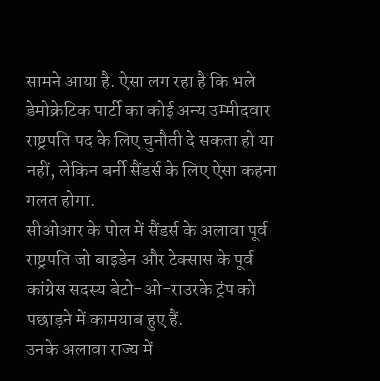सामने आया है. ऐसा लग रहा है कि भले डेमोक्रेटिक पार्टी का कोई अन्य उम्मीदवार राष्ट्रपति पद के लिए चुनौती दे सकता हो या नहीं, लेकिन बर्नी सैंडर्स के लिए ऐसा कहना गलत होगा.
सीओआर के पोल में सैंडर्स के अलावा पूर्व राष्ट्रपति जो बाइडेन और टेक्सास के पूर्व कांग्रेस सदस्य बेटो-ओ-राउरके ट्रंप को पछाड़ने में कामयाब हुए हैं.
उनके अलावा राज्य में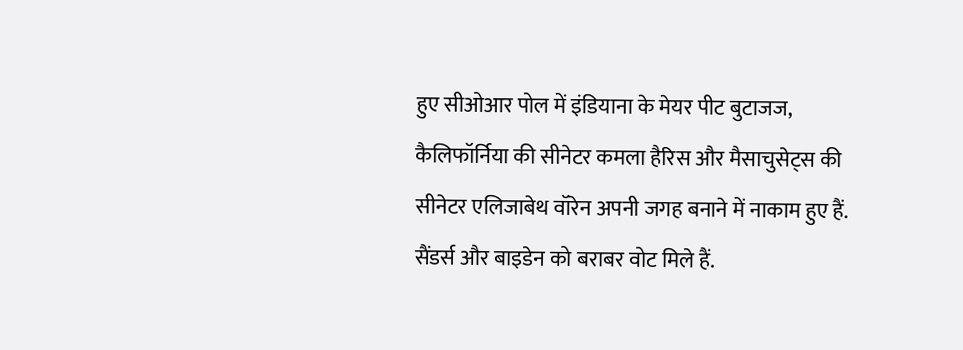हुए सीओआर पोल में इंडियाना के मेयर पीट बुटाजज, कैलिफॉर्निया की सीनेटर कमला हैरिस और मैसाचुसेट्स की सीनेटर एलिजाबेथ वॉरेन अपनी जगह बनाने में नाकाम हुए हैं.
सैंडर्स और बाइडेन को बराबर वोट मिले हैं.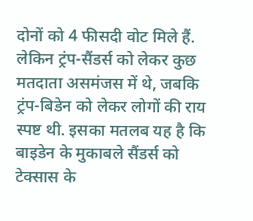दोनों को 4 फीसदी वोट मिले हैं. लेकिन ट्रंप-सैंडर्स को लेकर कुछ मतदाता असमंजस में थे, जबकि ट्रंप-बिडेन को लेकर लोगों की राय स्पष्ट थी. इसका मतलब यह है कि बाइडेन के मुकाबले सैंडर्स को टेक्सास के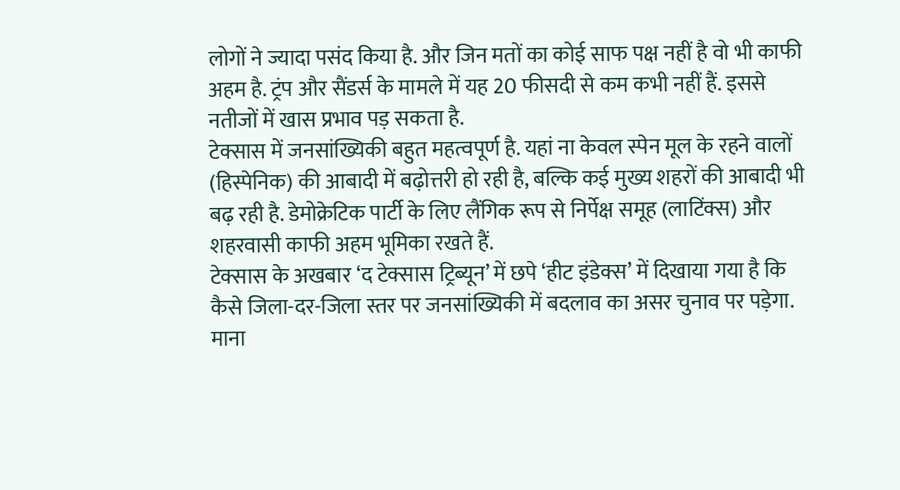लोगों ने ज्यादा पसंद किया है. और जिन मतों का कोई साफ पक्ष नहीं है वो भी काफी अहम है. ट्रंप और सैंडर्स के मामले में यह 20 फीसदी से कम कभी नहीं हैं. इससे नतीजों में खास प्रभाव पड़ सकता है.
टेक्सास में जनसांख्यिकी बहुत महत्वपूर्ण है. यहां ना केवल स्पेन मूल के रहने वालों (हिस्पेनिक) की आबादी में बढ़ोत्तरी हो रही है, बल्कि कई मुख्य शहरों की आबादी भी बढ़ रही है. डेमोक्रेटिक पार्टी के लिए लैंगिक रूप से निर्पेक्ष समूह (लाटिंक्स) और शहरवासी काफी अहम भूमिका रखते हैं.
टेक्सास के अखबार ‘द टेक्सास ट्रिब्यून’ में छपे ‘हीट इंडेक्स’ में दिखाया गया है कि कैसे जिला-दर-जिला स्तर पर जनसांख्यिकी में बदलाव का असर चुनाव पर पड़ेगा.
माना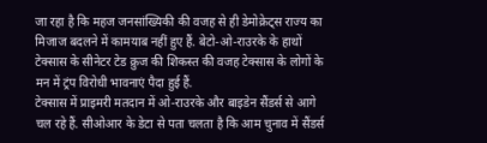जा रहा है कि महज जनसांख्यिकी की वजह से ही डेमोक्रेट्स राज्य का मिजाज बदलने में कामयाब नहीं हुए हैं. बेटो-ओ-राउरके के हाथों टेक्सास के सीनेटर टेड क्रुज की शिकस्त की वजह टेक्सास के लोगों के मन में ट्रंप विरोधी भावनाएं पैदा हुई हैं.
टेक्सास में प्राइमरी मतदान में ओ-राउरके और बाइडेन सैंडर्स से आगे चल रहे हैं. सीओआर के डेटा से पता चलता है कि आम चुनाव में सैंडर्स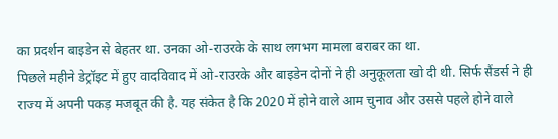का प्रदर्शन बाइडेन से बेहतर था. उनका ओ-राउरके के साथ लगभग मामला बराबर का था.
पिछले महीने डेट्रॉइट में हुए वादविवाद में ओ-राउरके और बाइडेन दोनों ने ही अनुकूलता खो दी थी. सिर्फ सैंडर्स ने ही राज्य में अपनी पकड़ मजबूत की है. यह संकेत है कि 2020 में होने वाले आम चुनाव और उससे पहले होने वाले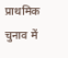प्राथमिक चुनाव में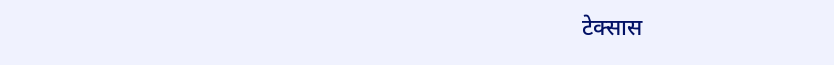टेक्सास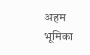अहम भूमिका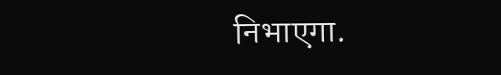निभाएगा.